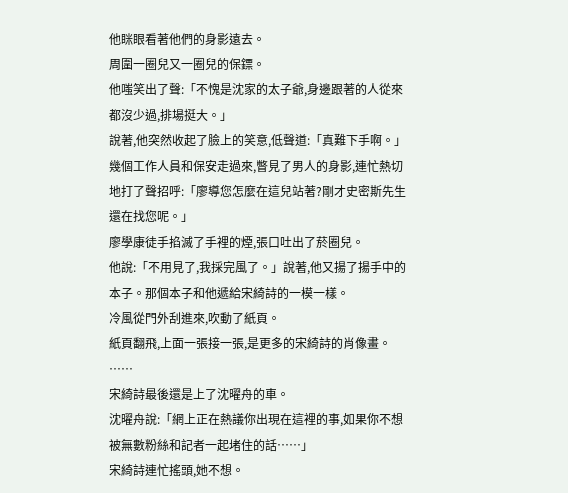他眯眼看著他們的身影遠去。
周圍一圈兒又一圈兒的保鏢。
他嗤笑出了聲:「不愧是沈家的太子爺,身邊跟著的人從來都沒少過,排場挺大。」
說著,他突然收起了臉上的笑意,低聲道:「真難下手啊。」
幾個工作人員和保安走過來,瞥見了男人的身影,連忙熱切地打了聲招呼:「廖導您怎麼在這兒站著?剛才史密斯先生還在找您呢。」
廖學康徒手掐滅了手裡的煙,張口吐出了菸圈兒。
他說:「不用見了,我採完風了。」說著,他又揚了揚手中的本子。那個本子和他遞給宋綺詩的一模一樣。
冷風從門外刮進來,吹動了紙頁。
紙頁翻飛,上面一張接一張,是更多的宋綺詩的肖像畫。
……
宋綺詩最後還是上了沈曜舟的車。
沈曜舟說:「網上正在熱議你出現在這裡的事,如果你不想被無數粉絲和記者一起堵住的話……」
宋綺詩連忙搖頭,她不想。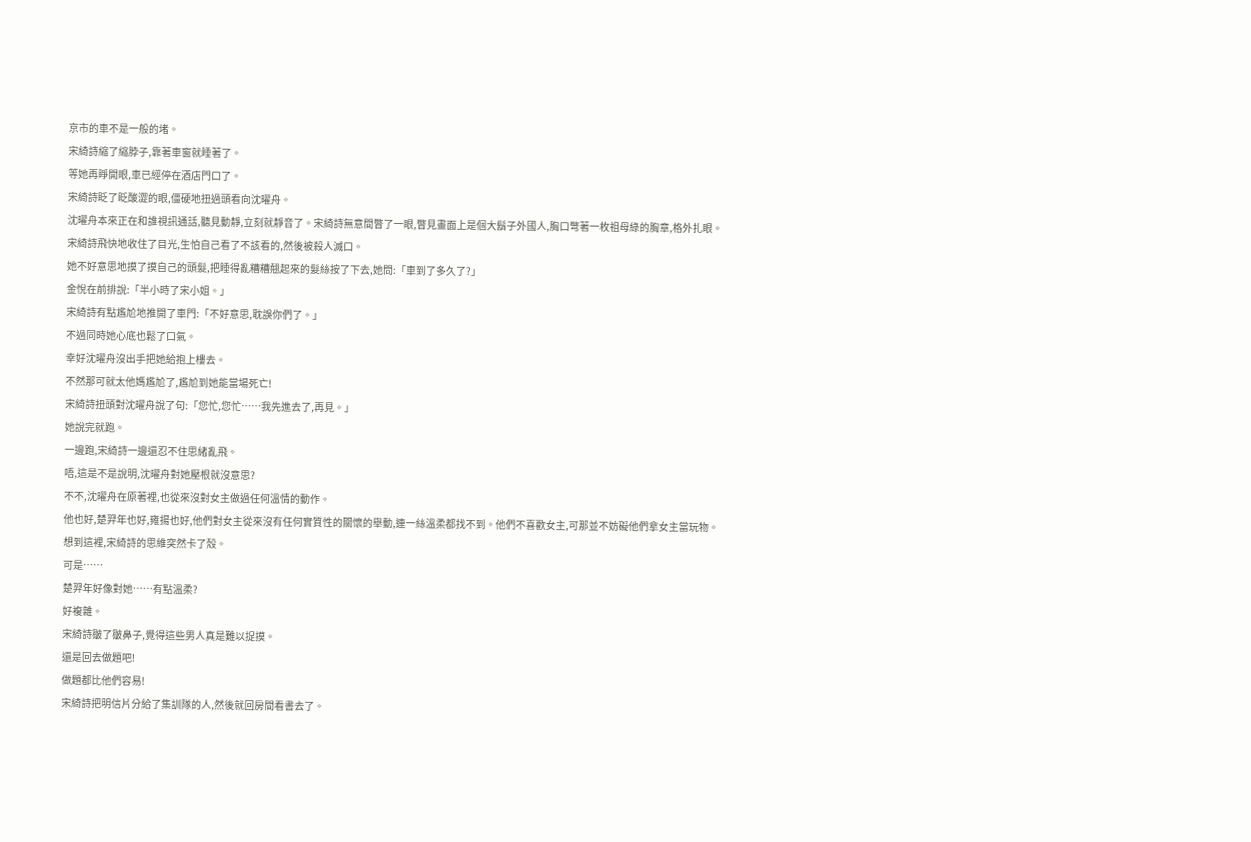京市的車不是一般的堵。
宋綺詩縮了縮脖子,靠著車窗就睡著了。
等她再睜開眼,車已經停在酒店門口了。
宋綺詩眨了眨酸澀的眼,僵硬地扭過頭看向沈曜舟。
沈曜舟本來正在和誰視訊通話,聽見動靜,立刻就靜音了。宋綺詩無意間瞥了一眼,瞥見畫面上是個大鬍子外國人,胸口彆著一枚祖母綠的胸章,格外扎眼。
宋綺詩飛快地收住了目光,生怕自己看了不該看的,然後被殺人滅口。
她不好意思地摸了摸自己的頭髮,把睡得亂糟糟翹起來的髮絲按了下去,她問:「車到了多久了?」
金悅在前排說:「半小時了宋小姐。」
宋綺詩有點尷尬地推開了車門:「不好意思,耽誤你們了。」
不過同時她心底也鬆了口氣。
幸好沈曜舟沒出手把她給抱上樓去。
不然那可就太他媽尷尬了,尷尬到她能當場死亡!
宋綺詩扭頭對沈曜舟說了句:「您忙,您忙……我先進去了,再見。」
她說完就跑。
一邊跑,宋綺詩一邊還忍不住思緒亂飛。
唔,這是不是說明,沈曜舟對她壓根就沒意思?
不不,沈曜舟在原著裡,也從來沒對女主做過任何溫情的動作。
他也好,楚羿年也好,雍揚也好,他們對女主從來沒有任何實質性的關懷的舉動,連一絲溫柔都找不到。他們不喜歡女主,可那並不妨礙他們拿女主當玩物。
想到這裡,宋綺詩的思維突然卡了殼。
可是……
楚羿年好像對她……有點溫柔?
好複雜。
宋綺詩皺了皺鼻子,覺得這些男人真是難以捉摸。
還是回去做題吧!
做題都比他們容易!
宋綺詩把明信片分給了集訓隊的人,然後就回房間看書去了。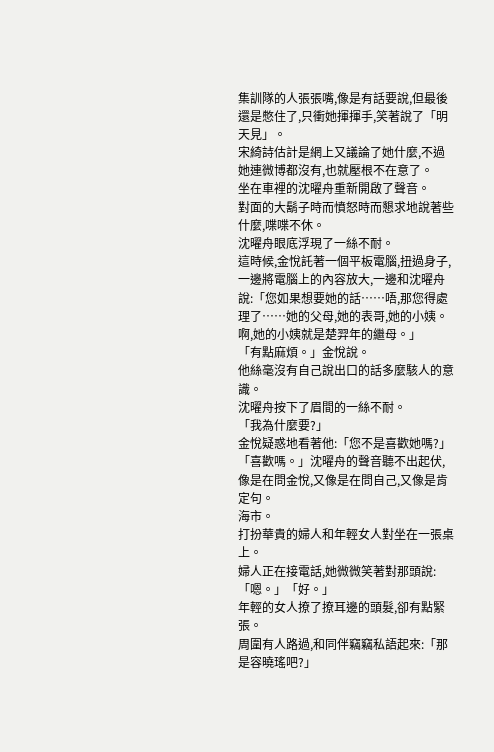集訓隊的人張張嘴,像是有話要說,但最後還是憋住了,只衝她揮揮手,笑著說了「明天見」。
宋綺詩估計是網上又議論了她什麼,不過她連微博都沒有,也就壓根不在意了。
坐在車裡的沈曜舟重新開啟了聲音。
對面的大鬍子時而憤怒時而懇求地說著些什麼,喋喋不休。
沈曜舟眼底浮現了一絲不耐。
這時候,金悅託著一個平板電腦,扭過身子,一邊將電腦上的內容放大,一邊和沈曜舟說:「您如果想要她的話……唔,那您得處理了……她的父母,她的表哥,她的小姨。啊,她的小姨就是楚羿年的繼母。」
「有點麻煩。」金悅說。
他絲毫沒有自己說出口的話多麼駭人的意識。
沈曜舟按下了眉間的一絲不耐。
「我為什麼要?」
金悅疑惑地看著他:「您不是喜歡她嗎?」
「喜歡嗎。」沈曜舟的聲音聽不出起伏,像是在問金悅,又像是在問自己,又像是肯定句。
海市。
打扮華貴的婦人和年輕女人對坐在一張桌上。
婦人正在接電話,她微微笑著對那頭說:「嗯。」「好。」
年輕的女人撩了撩耳邊的頭髮,卻有點緊張。
周圍有人路過,和同伴竊竊私語起來:「那是容曉瑤吧?」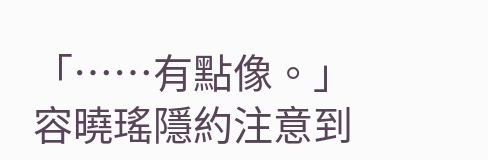「……有點像。」
容曉瑤隱約注意到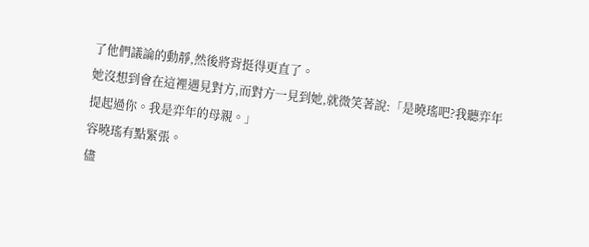了他們議論的動靜,然後將背挺得更直了。
她沒想到會在這裡遇見對方,而對方一見到她,就微笑著說:「是曉瑤吧?我聽弈年提起過你。我是弈年的母親。」
容曉瑤有點緊張。
儘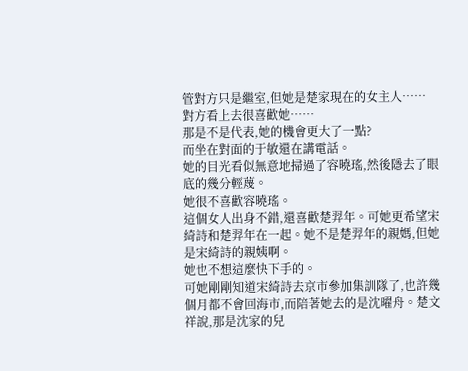管對方只是繼室,但她是楚家現在的女主人……
對方看上去很喜歡她……
那是不是代表,她的機會更大了一點?
而坐在對面的于敏還在講電話。
她的目光看似無意地掃過了容曉瑤,然後隱去了眼底的幾分輕蔑。
她很不喜歡容曉瑤。
這個女人出身不錯,還喜歡楚羿年。可她更希望宋綺詩和楚羿年在一起。她不是楚羿年的親媽,但她是宋綺詩的親姨啊。
她也不想這麼快下手的。
可她剛剛知道宋綺詩去京市參加集訓隊了,也許幾個月都不會回海市,而陪著她去的是沈曜舟。楚文祥說,那是沈家的兒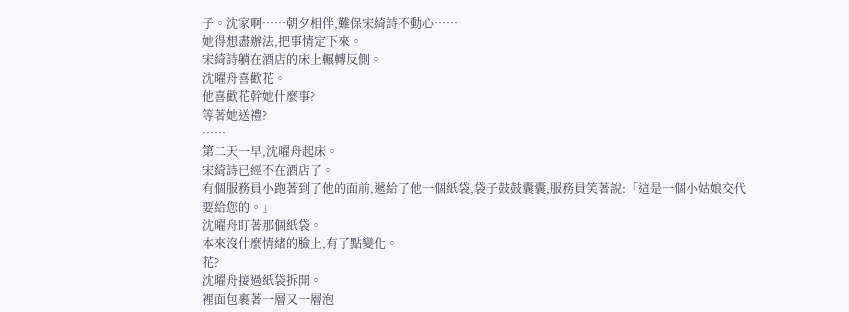子。沈家啊……朝夕相伴,難保宋綺詩不動心……
她得想盡辦法,把事情定下來。
宋綺詩躺在酒店的床上輾轉反側。
沈曜舟喜歡花。
他喜歡花幹她什麼事?
等著她送禮?
……
第二天一早,沈曜舟起床。
宋綺詩已經不在酒店了。
有個服務員小跑著到了他的面前,遞給了他一個紙袋,袋子鼓鼓囊囊,服務員笑著說:「這是一個小姑娘交代要給您的。」
沈曜舟盯著那個紙袋。
本來沒什麼情緒的臉上,有了點變化。
花?
沈曜舟接過紙袋拆開。
裡面包裹著一層又一層泡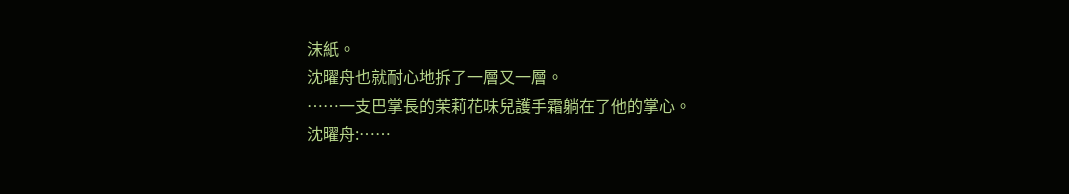沫紙。
沈曜舟也就耐心地拆了一層又一層。
……一支巴掌長的茉莉花味兒護手霜躺在了他的掌心。
沈曜舟:……